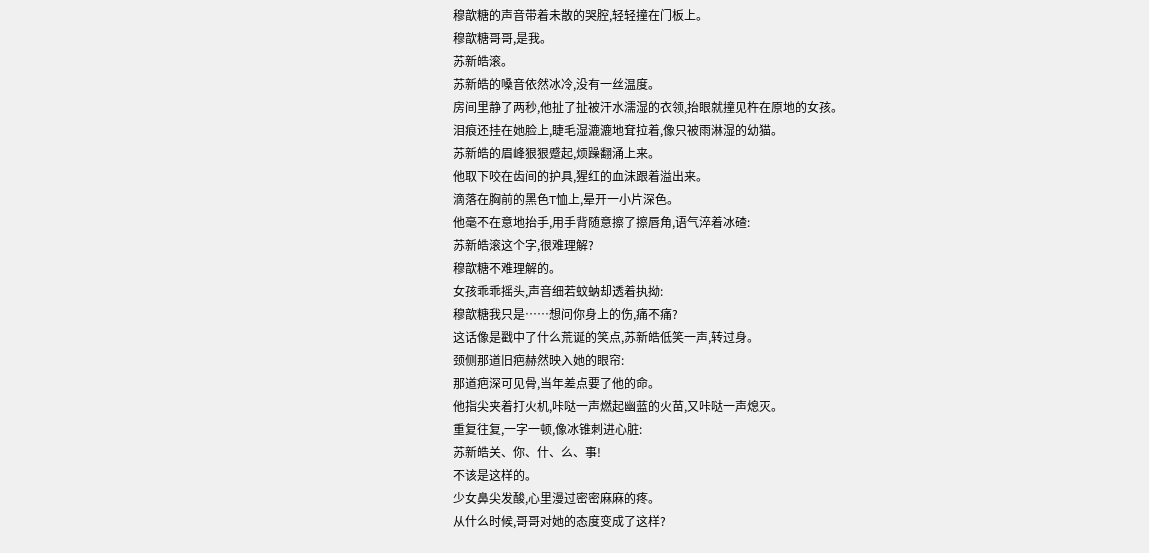穆歆糖的声音带着未散的哭腔,轻轻撞在门板上。
穆歆糖哥哥,是我。
苏新皓滚。
苏新皓的嗓音依然冰冷,没有一丝温度。
房间里静了两秒,他扯了扯被汗水濡湿的衣领,抬眼就撞见杵在原地的女孩。
泪痕还挂在她脸上,睫毛湿漉漉地耷拉着,像只被雨淋湿的幼猫。
苏新皓的眉峰狠狠蹙起,烦躁翻涌上来。
他取下咬在齿间的护具,猩红的血沫跟着溢出来。
滴落在胸前的黑色T恤上,晕开一小片深色。
他毫不在意地抬手,用手背随意擦了擦唇角,语气淬着冰碴:
苏新皓滚这个字,很难理解?
穆歆糖不难理解的。
女孩乖乖摇头,声音细若蚊蚋却透着执拗:
穆歆糖我只是……想问你身上的伤,痛不痛?
这话像是戳中了什么荒诞的笑点,苏新皓低笑一声,转过身。
颈侧那道旧疤赫然映入她的眼帘:
那道疤深可见骨,当年差点要了他的命。
他指尖夹着打火机,咔哒一声燃起幽蓝的火苗,又咔哒一声熄灭。
重复往复,一字一顿,像冰锥刺进心脏:
苏新皓关、你、什、么、事!
不该是这样的。
少女鼻尖发酸,心里漫过密密麻麻的疼。
从什么时候,哥哥对她的态度变成了这样?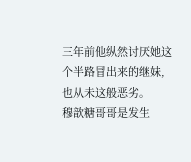三年前他纵然讨厌她这个半路冒出来的继妹,也从未这般恶劣。
穆歆糖哥哥是发生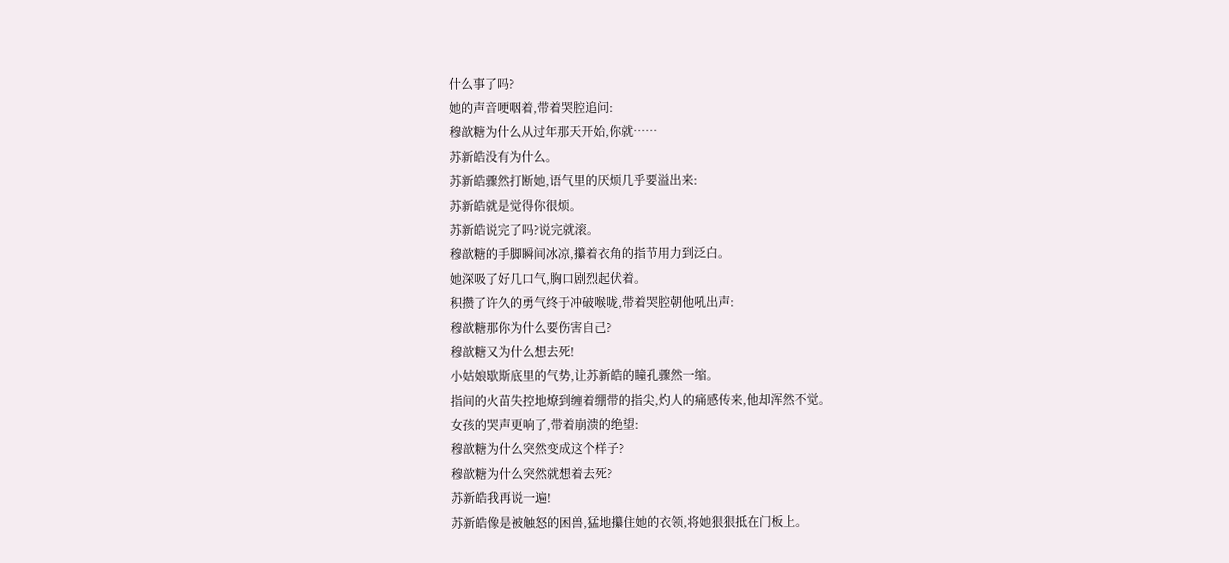什么事了吗?
她的声音哽咽着,带着哭腔追问:
穆歆糖为什么从过年那天开始,你就……
苏新皓没有为什么。
苏新皓骤然打断她,语气里的厌烦几乎要溢出来:
苏新皓就是觉得你很烦。
苏新皓说完了吗?说完就滚。
穆歆糖的手脚瞬间冰凉,攥着衣角的指节用力到泛白。
她深吸了好几口气,胸口剧烈起伏着。
积攒了许久的勇气终于冲破喉咙,带着哭腔朝他吼出声:
穆歆糖那你为什么要伤害自己?
穆歆糖又为什么想去死!
小姑娘歇斯底里的气势,让苏新皓的瞳孔骤然一缩。
指间的火苗失控地燎到缠着绷带的指尖,灼人的痛感传来,他却浑然不觉。
女孩的哭声更响了,带着崩溃的绝望:
穆歆糖为什么突然变成这个样子?
穆歆糖为什么突然就想着去死?
苏新皓我再说一遍!
苏新皓像是被触怒的困兽,猛地攥住她的衣领,将她狠狠抵在门板上。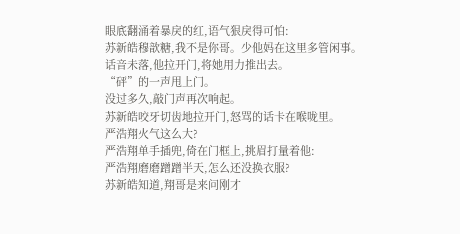眼底翻涌着暴戾的红,语气狠戾得可怕:
苏新皓穆歆糖,我不是你哥。少他妈在这里多管闲事。
话音未落,他拉开门,将她用力推出去。
“砰”的一声甩上门。
没过多久,敲门声再次响起。
苏新皓咬牙切齿地拉开门,怒骂的话卡在喉咙里。
严浩翔火气这么大?
严浩翔单手插兜,倚在门框上,挑眉打量着他:
严浩翔磨磨蹭蹭半天,怎么还没换衣服?
苏新皓知道,翔哥是来问刚才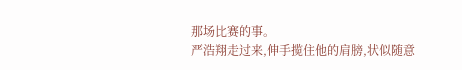那场比赛的事。
严浩翔走过来,伸手揽住他的肩膀,状似随意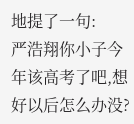地提了一句:
严浩翔你小子今年该高考了吧,想好以后怎么办没?